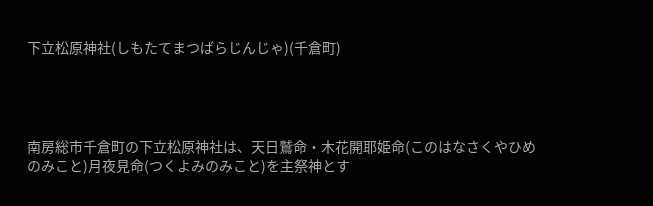下立松原神社(しもたてまつばらじんじゃ)(千倉町)




南房総市千倉町の下立松原神社は、天日鷲命・木花開耶姫命(このはなさくやひめのみこと)月夜見命(つくよみのみこと)を主祭神とす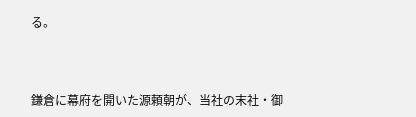る。



鎌倉に幕府を開いた源頼朝が、当社の末社・御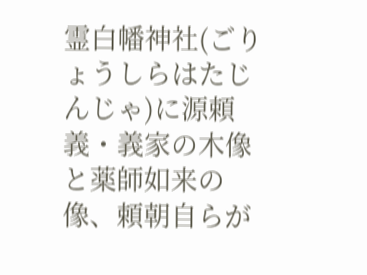霊白幡神社(ごりょうしらはたじんじゃ)に源頼義・義家の木像と薬師如来の像、頼朝自らが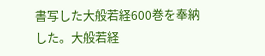書写した大般若経600巻を奉納した。大般若経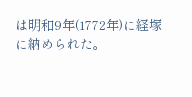は明和9年(1772年)に経塚に納められた。